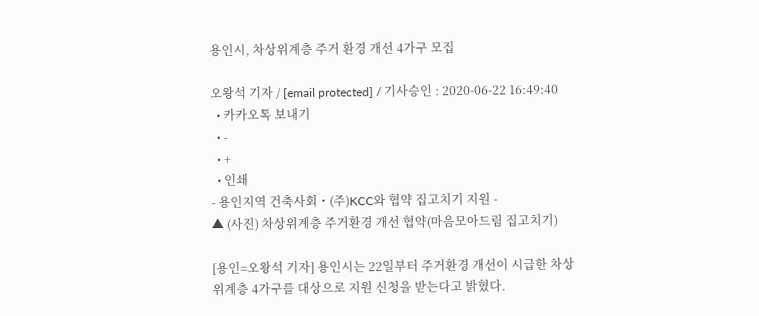용인시, 차상위계층 주거 환경 개선 4가구 모집

오왕석 기자 / [email protected] / 기사승인 : 2020-06-22 16:49:40
  • 카카오톡 보내기
  • -
  • +
  • 인쇄
- 용인지역 건축사회・(주)KCC와 협약 집고치기 지원 -
▲ (사진) 차상위계층 주거환경 개선 협약(마음모아드림 집고치기)

[용인=오왕석 기자] 용인시는 22일부터 주거환경 개선이 시급한 차상위계층 4가구를 대상으로 지원 신청을 받는다고 밝혔다.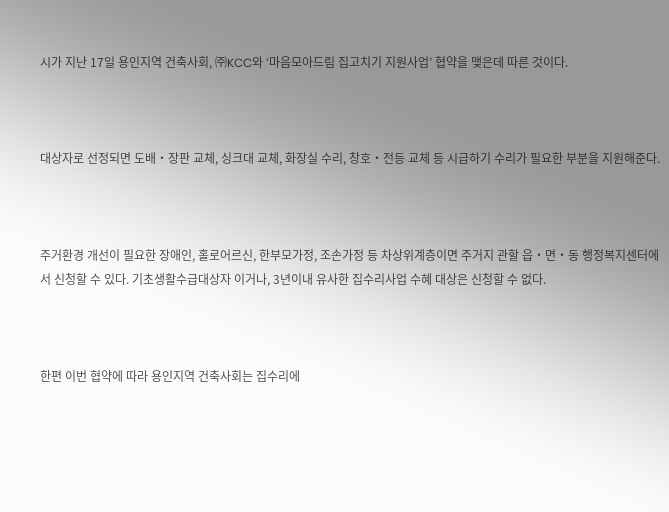시가 지난 17일 용인지역 건축사회, ㈜KCC와 ‘마음모아드림 집고치기 지원사업’ 협약을 맺은데 따른 것이다.



대상자로 선정되면 도배・장판 교체, 싱크대 교체, 화장실 수리, 창호・전등 교체 등 시급하기 수리가 필요한 부분을 지원해준다.



주거환경 개선이 필요한 장애인, 홀로어르신, 한부모가정, 조손가정 등 차상위계층이면 주거지 관할 읍・면・동 행정복지센터에서 신청할 수 있다. 기초생활수급대상자 이거나, 3년이내 유사한 집수리사업 수혜 대상은 신청할 수 없다.



한편 이번 협약에 따라 용인지역 건축사회는 집수리에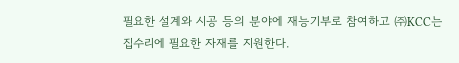필요한 설계와 시공 등의 분야에 재능기부로 참여하고 ㈜KCC는 집수리에 필요한 자재를 지원한다.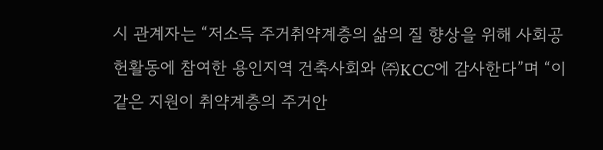시 관계자는 “저소득 주거취약계층의 삶의 질 향상을 위해 사회공헌활동에 참여한 용인지역 건축사회와 ㈜KCC에 감사한다”며 “이 같은 지원이 취약계층의 주거안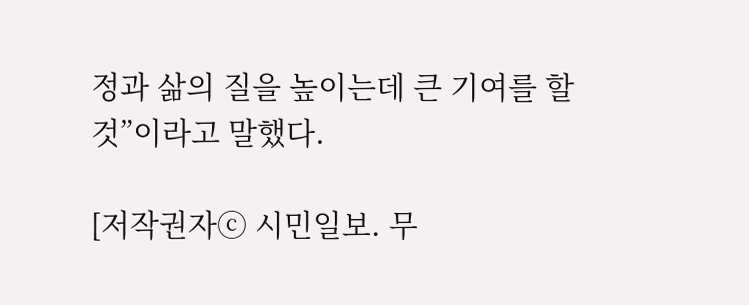정과 삶의 질을 높이는데 큰 기여를 할 것”이라고 말했다.

[저작권자ⓒ 시민일보. 무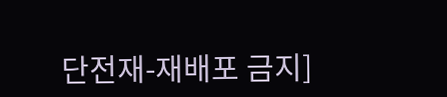단전재-재배포 금지]